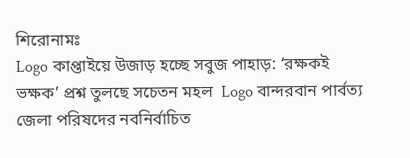শিরোনামঃ
Logo কাপ্তাইয়ে উজাড় হচ্ছে সবুজ পাহাড়: ‘রক্ষকই ভক্ষক’ প্রশ্ন তুলছে সচেতন মহল  Logo বান্দরবান পার্বত্য জেলা পরিষদের নবনির্বাচিত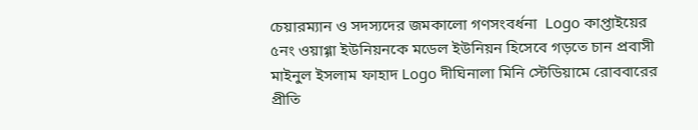চেয়ারম্যান ও সদস্যদের জমকালো গণসংবর্ধনা  Logo কাপ্তাইয়ের ৫নং ওয়াগ্গা ইউনিয়নকে মডেল ইউনিয়ন হিসেবে গড়তে চান প্রবাসী মাইনুল ইসলাম ফাহাদ Logo দীঘিনালা মিনি স্টেডিয়ামে রোববারের প্রীতি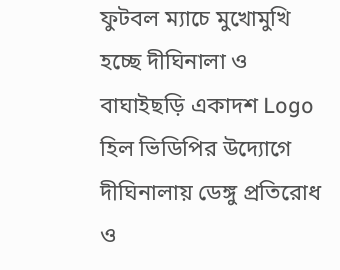ফুটবল ম্যাচে মুখোমুখি হচ্ছে দীঘিনালা ও বাঘাইছড়ি একাদশ Logo হিল ভিডিপির উদ্যোগে দীঘিনালায় ডেঙ্গু প্রতিরোধ ও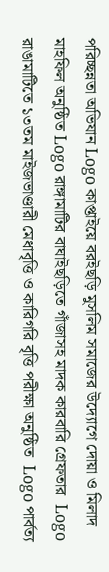পরিচ্ছন্নতা অভিযান Logo কাপ্তাইয়ে বরইছড়ি মুসলিম সমাজের উদ্যোগে দোয়া ও মিলাদ মাহফিল অনুষ্ঠিত Logo রাঙ্গামাটির বাঘাইছড়িতে গাঁজাসহ মাদক কারবারি গ্রেফতার  Logo রাঙামাটিতে ১৩তম মাইজভাণ্ডারী মেধাবৃত্তি ও কারিগরি বৃত্তি পরীক্ষা অনুষ্ঠিত  Logo পার্বত্য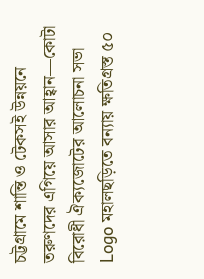চট্টগ্রামে শান্তি ও টেকসই উন্নয়নে তরুণদের এগিয়ে আসার আহ্বান—কোটা বিরোধী ঐক্যজোটের আলোচনা সভা Logo মহালছড়িতে বন্যায় ক্ষতিগ্রস্ত ৫০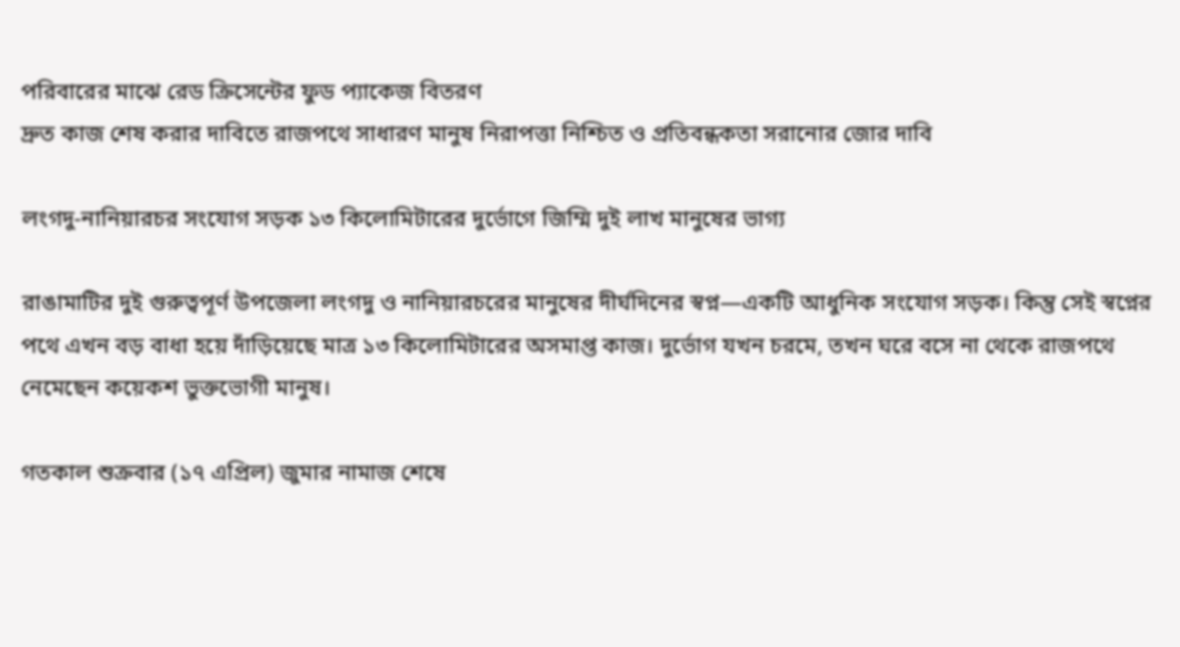পরিবারের মাঝে রেড ক্রিসেন্টের ফুড প্যাকেজ বিতরণ
দ্রুত কাজ শেষ করার দাবিতে রাজপথে সাধারণ মানুষ নিরাপত্তা নিশ্চিত ও প্রতিবন্ধকতা সরানোর জোর দাবি

লংগদু-নানিয়ারচর সংযোগ সড়ক ১৩ কিলোমিটারের দুর্ভোগে জিম্মি দুই লাখ মানুষের ভাগ্য

রাঙামাটির দুই গুরুত্বপূর্ণ উপজেলা লংগদু ও নানিয়ারচরের মানুষের দীর্ঘদিনের স্বপ্ন—একটি আধুনিক সংযোগ সড়ক। কিন্তু সেই স্বপ্নের পথে এখন বড় বাধা হয়ে দাঁড়িয়েছে মাত্র ১৩ কিলোমিটারের অসমাপ্ত কাজ। দুর্ভোগ যখন চরমে, তখন ঘরে বসে না থেকে রাজপথে নেমেছেন কয়েকশ ভুক্তভোগী মানুষ।

গতকাল শুক্রবার (১৭ এপ্রিল) জুমার নামাজ শেষে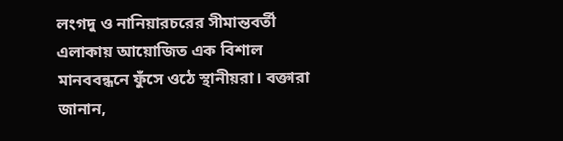লংগদু ও নানিয়ারচরের সীমান্তবর্তী এলাকায় আয়োজিত এক বিশাল মানববন্ধনে ফুঁসে ওঠে স্থানীয়রা। বক্তারা জানান,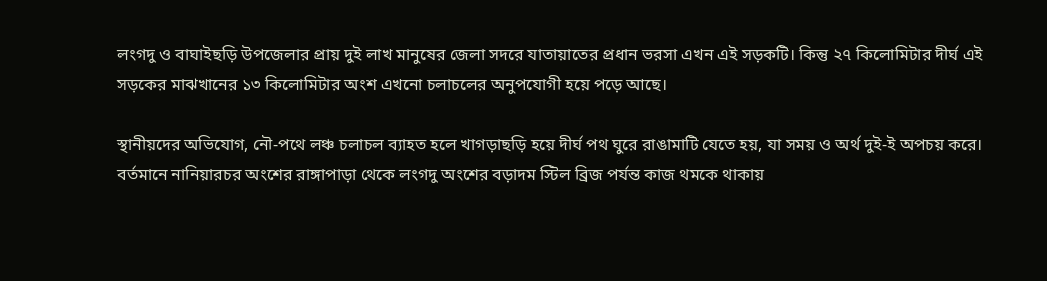লংগদু ও বাঘাইছড়ি উপজেলার প্রায় দুই লাখ মানুষের জেলা সদরে যাতায়াতের প্রধান ভরসা এখন এই সড়কটি। কিন্তু ২৭ কিলোমিটার দীর্ঘ এই সড়কের মাঝখানের ১৩ কিলোমিটার অংশ এখনো চলাচলের অনুপযোগী হয়ে পড়ে আছে।

স্থানীয়দের অভিযোগ, নৌ-পথে লঞ্চ চলাচল ব্যাহত হলে খাগড়াছড়ি হয়ে দীর্ঘ পথ ঘুরে রাঙামাটি যেতে হয়, যা সময় ও অর্থ দুই-ই অপচয় করে। বর্তমানে নানিয়ারচর অংশের রাঙ্গাপাড়া থেকে লংগদু অংশের বড়াদম স্টিল ব্রিজ পর্যন্ত কাজ থমকে থাকায়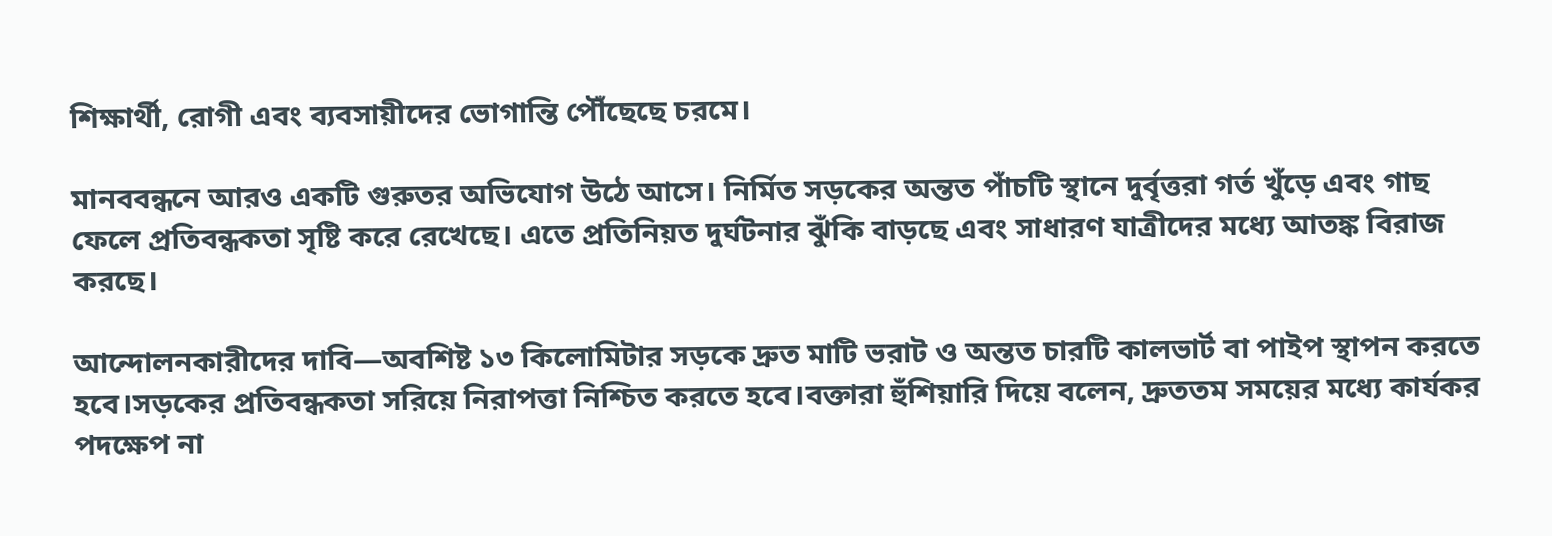শিক্ষার্থী, রোগী এবং ব্যবসায়ীদের ভোগান্তি পৌঁছেছে চরমে।

মানববন্ধনে আরও একটি গুরুতর অভিযোগ উঠে আসে। নির্মিত সড়কের অন্তত পাঁচটি স্থানে দুর্বৃত্তরা গর্ত খুঁড়ে এবং গাছ ফেলে প্রতিবন্ধকতা সৃষ্টি করে রেখেছে। এতে প্রতিনিয়ত দুর্ঘটনার ঝুঁকি বাড়ছে এবং সাধারণ যাত্রীদের মধ্যে আতঙ্ক বিরাজ করছে।

আন্দোলনকারীদের দাবি—অবশিষ্ট ১৩ কিলোমিটার সড়কে দ্রুত মাটি ভরাট ও অন্তত চারটি কালভার্ট বা পাইপ স্থাপন করতে হবে।সড়কের প্রতিবন্ধকতা সরিয়ে নিরাপত্তা নিশ্চিত করতে হবে।বক্তারা হুঁশিয়ারি দিয়ে বলেন, দ্রুততম সময়ের মধ্যে কার্যকর পদক্ষেপ না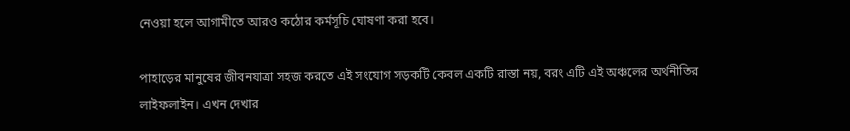নেওয়া হলে আগামীতে আরও কঠোর কর্মসূচি ঘোষণা করা হবে।

পাহাড়ের মানুষের জীবনযাত্রা সহজ করতে এই সংযোগ সড়কটি কেবল একটি রাস্তা নয়, বরং এটি এই অঞ্চলের অর্থনীতির লাইফলাইন। এখন দেখার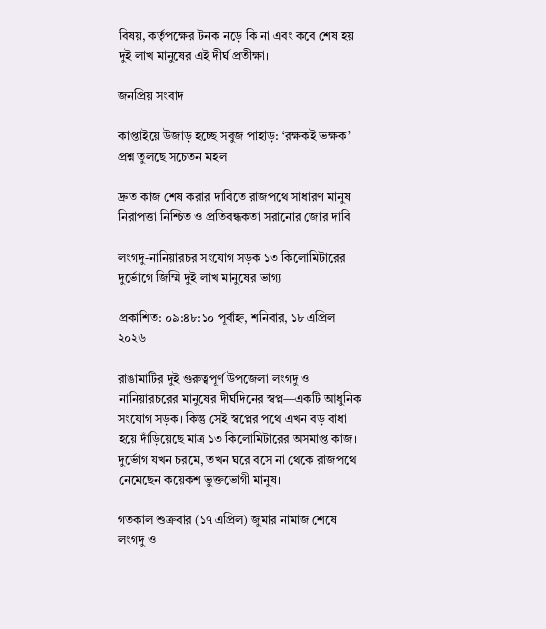বিষয়, কর্তৃপক্ষের টনক নড়ে কি না এবং কবে শেষ হয় দুই লাখ মানুষের এই দীর্ঘ প্রতীক্ষা।

জনপ্রিয় সংবাদ

কাপ্তাইয়ে উজাড় হচ্ছে সবুজ পাহাড়: ‘রক্ষকই ভক্ষক’ প্রশ্ন তুলছে সচেতন মহল

দ্রুত কাজ শেষ করার দাবিতে রাজপথে সাধারণ মানুষ নিরাপত্তা নিশ্চিত ও প্রতিবন্ধকতা সরানোর জোর দাবি

লংগদু-নানিয়ারচর সংযোগ সড়ক ১৩ কিলোমিটারের দুর্ভোগে জিম্মি দুই লাখ মানুষের ভাগ্য

প্রকাশিত: ০৯:৪৮:১০ পূর্বাহ্ন, শনিবার, ১৮ এপ্রিল ২০২৬

রাঙামাটির দুই গুরুত্বপূর্ণ উপজেলা লংগদু ও নানিয়ারচরের মানুষের দীর্ঘদিনের স্বপ্ন—একটি আধুনিক সংযোগ সড়ক। কিন্তু সেই স্বপ্নের পথে এখন বড় বাধা হয়ে দাঁড়িয়েছে মাত্র ১৩ কিলোমিটারের অসমাপ্ত কাজ। দুর্ভোগ যখন চরমে, তখন ঘরে বসে না থেকে রাজপথে নেমেছেন কয়েকশ ভুক্তভোগী মানুষ।

গতকাল শুক্রবার (১৭ এপ্রিল) জুমার নামাজ শেষে লংগদু ও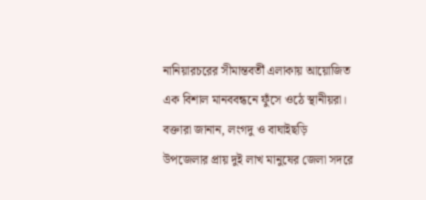নানিয়ারচরের সীমান্তবর্তী এলাকায় আয়োজিত এক বিশাল মানববন্ধনে ফুঁসে ওঠে স্থানীয়রা। বক্তারা জানান, লংগদু ও বাঘাইছড়ি উপজেলার প্রায় দুই লাখ মানুষের জেলা সদরে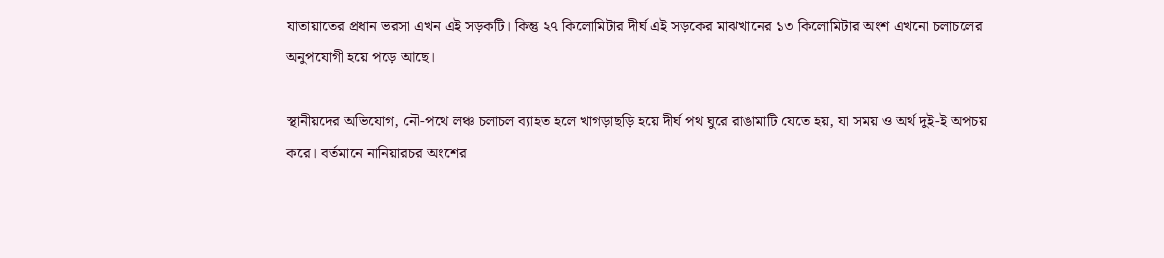যাতায়াতের প্রধান ভরসা এখন এই সড়কটি। কিন্তু ২৭ কিলোমিটার দীর্ঘ এই সড়কের মাঝখানের ১৩ কিলোমিটার অংশ এখনো চলাচলের অনুপযোগী হয়ে পড়ে আছে।

স্থানীয়দের অভিযোগ, নৌ-পথে লঞ্চ চলাচল ব্যাহত হলে খাগড়াছড়ি হয়ে দীর্ঘ পথ ঘুরে রাঙামাটি যেতে হয়, যা সময় ও অর্থ দুই-ই অপচয় করে। বর্তমানে নানিয়ারচর অংশের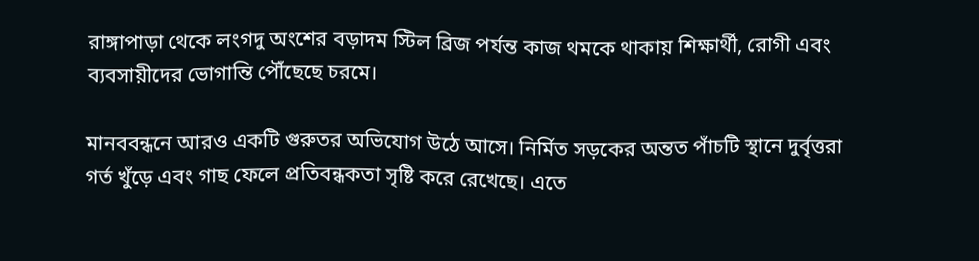রাঙ্গাপাড়া থেকে লংগদু অংশের বড়াদম স্টিল ব্রিজ পর্যন্ত কাজ থমকে থাকায় শিক্ষার্থী, রোগী এবং ব্যবসায়ীদের ভোগান্তি পৌঁছেছে চরমে।

মানববন্ধনে আরও একটি গুরুতর অভিযোগ উঠে আসে। নির্মিত সড়কের অন্তত পাঁচটি স্থানে দুর্বৃত্তরা গর্ত খুঁড়ে এবং গাছ ফেলে প্রতিবন্ধকতা সৃষ্টি করে রেখেছে। এতে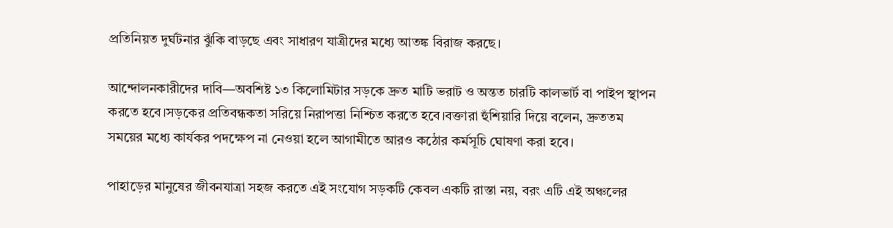প্রতিনিয়ত দুর্ঘটনার ঝুঁকি বাড়ছে এবং সাধারণ যাত্রীদের মধ্যে আতঙ্ক বিরাজ করছে।

আন্দোলনকারীদের দাবি—অবশিষ্ট ১৩ কিলোমিটার সড়কে দ্রুত মাটি ভরাট ও অন্তত চারটি কালভার্ট বা পাইপ স্থাপন করতে হবে।সড়কের প্রতিবন্ধকতা সরিয়ে নিরাপত্তা নিশ্চিত করতে হবে।বক্তারা হুঁশিয়ারি দিয়ে বলেন, দ্রুততম সময়ের মধ্যে কার্যকর পদক্ষেপ না নেওয়া হলে আগামীতে আরও কঠোর কর্মসূচি ঘোষণা করা হবে।

পাহাড়ের মানুষের জীবনযাত্রা সহজ করতে এই সংযোগ সড়কটি কেবল একটি রাস্তা নয়, বরং এটি এই অঞ্চলের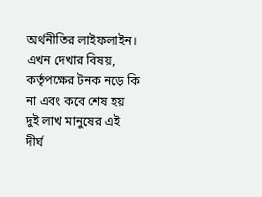অর্থনীতির লাইফলাইন। এখন দেখার বিষয়, কর্তৃপক্ষের টনক নড়ে কি না এবং কবে শেষ হয় দুই লাখ মানুষের এই দীর্ঘ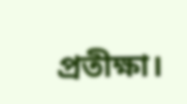প্রতীক্ষা।